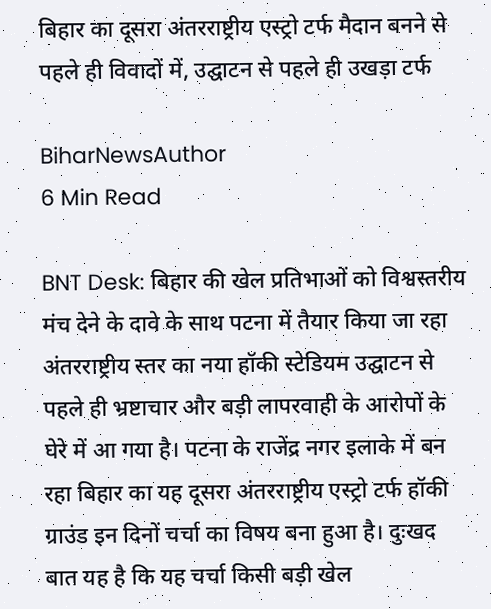बिहार का दूसरा अंतरराष्ट्रीय एस्ट्रो टर्फ मैदान बनने से पहले ही विवादों में, उद्घाटन से पहले ही उखड़ा टर्फ

BiharNewsAuthor
6 Min Read

BNT Desk: बिहार की खेल प्रतिभाओं को विश्वस्तरीय मंच देने के दावे के साथ पटना में तैयार किया जा रहा अंतरराष्ट्रीय स्तर का नया हॉकी स्टेडियम उद्घाटन से पहले ही भ्रष्टाचार और बड़ी लापरवाही के आरोपों के घेरे में आ गया है। पटना के राजेंद्र नगर इलाके में बन रहा बिहार का यह दूसरा अंतरराष्ट्रीय एस्ट्रो टर्फ हॉकी ग्राउंड इन दिनों चर्चा का विषय बना हुआ है। दुःखद बात यह है कि यह चर्चा किसी बड़ी खेल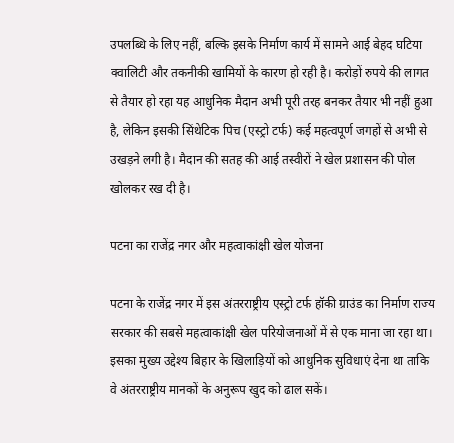उपलब्धि के लिए नहीं, बल्कि इसके निर्माण कार्य में सामने आई बेहद घटिया क्वालिटी और तकनीकी खामियों के कारण हो रही है। करोड़ों रुपये की लागत से तैयार हो रहा यह आधुनिक मैदान अभी पूरी तरह बनकर तैयार भी नहीं हुआ है, लेकिन इसकी सिंथेटिक पिच (एस्ट्रो टर्फ) कई महत्वपूर्ण जगहों से अभी से उखड़ने लगी है। मैदान की सतह की आई तस्वीरों ने खेल प्रशासन की पोल खोलकर रख दी है।

पटना का राजेंद्र नगर और महत्वाकांक्षी खेल योजना

पटना के राजेंद्र नगर में इस अंतरराष्ट्रीय एस्ट्रो टर्फ हॉकी ग्राउंड का निर्माण राज्य सरकार की सबसे महत्वाकांक्षी खेल परियोजनाओं में से एक माना जा रहा था। इसका मुख्य उद्देश्य बिहार के खिलाड़ियों को आधुनिक सुविधाएं देना था ताकि वे अंतरराष्ट्रीय मानकों के अनुरूप खुद को ढाल सकें।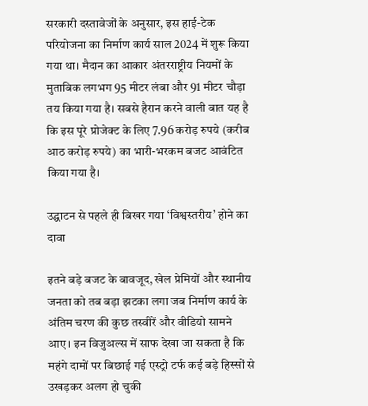सरकारी दस्तावेजों के अनुसार, इस हाई-टेक परियोजना का निर्माण कार्य साल 2024 में शुरू किया गया था। मैदान का आकार अंतरराष्ट्रीय नियमों के मुताबिक लगभग 95 मीटर लंबा और 91 मीटर चौड़ा तय किया गया है। सबसे हैरान करने वाली बात यह है कि इस पूरे प्रोजेक्ट के लिए 7.96 करोड़ रुपये (करीब आठ करोड़ रुपये) का भारी-भरकम बजट आवंटित किया गया है।

उद्घाटन से पहले ही बिखर गया ‘विश्वस्तरीय’ होने का दावा

इतने बड़े बजट के बावजूद, खेल प्रेमियों और स्थानीय जनता को तब बड़ा झटका लगा जब निर्माण कार्य के अंतिम चरण की कुछ तस्वीरें और वीडियो सामने आए। इन विजुअल्स में साफ देखा जा सकता है कि महंगे दामों पर बिछाई गई एस्ट्रो टर्फ कई बड़े हिस्सों से उखड़कर अलग हो चुकी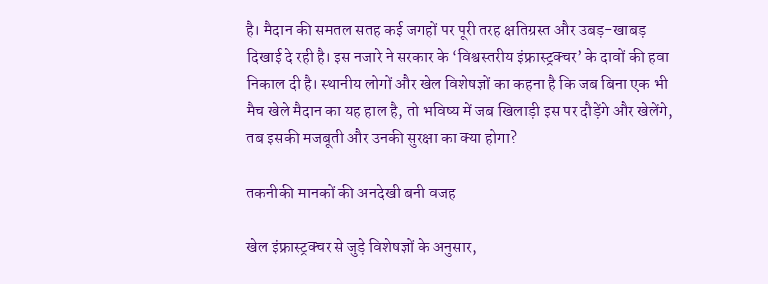है। मैदान की समतल सतह कई जगहों पर पूरी तरह क्षतिग्रस्त और उबड़-खाबड़ दिखाई दे रही है। इस नजारे ने सरकार के ‘विश्वस्तरीय इंफ्रास्ट्रक्चर’ के दावों की हवा निकाल दी है। स्थानीय लोगों और खेल विशेषज्ञों का कहना है कि जब बिना एक भी मैच खेले मैदान का यह हाल है, तो भविष्य में जब खिलाड़ी इस पर दौड़ेंगे और खेलेंगे, तब इसकी मजबूती और उनकी सुरक्षा का क्या होगा?

तकनीकी मानकों की अनदेखी बनी वजह

खेल इंफ्रास्ट्रक्चर से जुड़े विशेषज्ञों के अनुसार,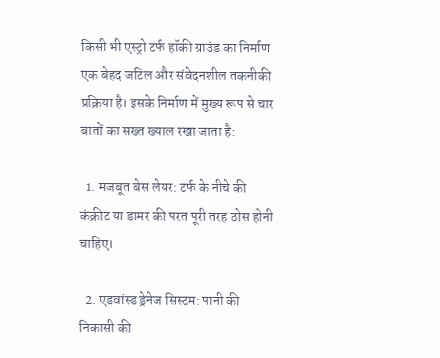किसी भी एस्ट्रो टर्फ हॉकी ग्राउंड का निर्माण एक बेहद जटिल और संवेदनशील तकनीकी प्रक्रिया है। इसके निर्माण में मुख्य रूप से चार बातों का सख्त ख्याल रखा जाता है:

  1. मजबूत बेस लेयर: टर्फ के नीचे की कंक्रीट या डामर की परत पूरी तरह ठोस होनी चाहिए।

  2. एडवांस्ड ड्रेनेज सिस्टम: पानी की निकासी की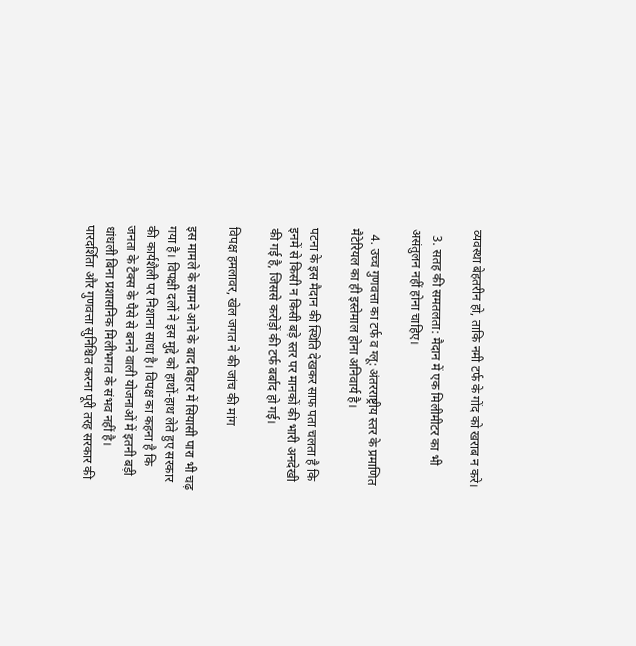व्यवस्था बेहतरीन हो, ताकि नमी टर्फ के गोंद को खराब न करे।

  3. सतह की समतलता: मैदान में एक मिलीमीटर का भी असंतुलन नहीं होना चाहिए।

  4. उच्च गुणवत्ता का टर्फ व ग्लू: अंतरराष्ट्रीय स्तर के प्रमाणित मैटेरियल का ही इस्तेमाल होना अनिवार्य है।

पटना के इस मैदान की स्थिति देखकर साफ पता चलता है कि इनमें से किसी न किसी बड़े स्तर पर मानकों की भारी अनदेखी की गई है, जिससे करोड़ों की टर्फ बर्बाद हो गई।

विपक्ष हमलावर, खेल जगत ने की जांच की मांग

इस मामले के सामने आने के बाद बिहार में सियासी पारा भी चढ़ गया है। विपक्षी दलों ने इस मुद्दे को हाथों-हाथ लेते हुए सरकार की कार्यशैली पर निशाना साधा है। विपक्ष का कहना है कि जनता के टैक्स के पैसे से बनने वाली योजनाओं में इतनी बड़ी धांधली बिना प्रशासनिक मिलीभगत के संभव नहीं है। पारदर्शिता और गुणवत्ता सुनिश्चित करना पूरी तरह सरकार की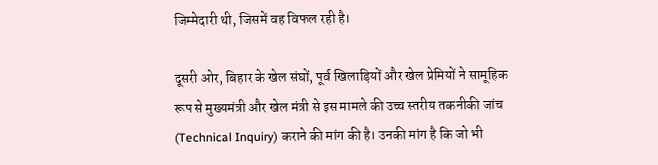जिम्मेदारी थी, जिसमें वह विफल रही है।

दूसरी ओर, बिहार के खेल संघों, पूर्व खिलाड़ियों और खेल प्रेमियों ने सामूहिक रूप से मुख्यमंत्री और खेल मंत्री से इस मामले की उच्च स्तरीय तकनीकी जांच (Technical Inquiry) कराने की मांग की है। उनकी मांग है कि जो भी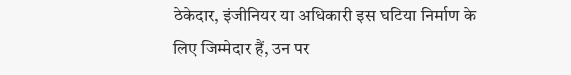ठेकेदार, इंजीनियर या अधिकारी इस घटिया निर्माण के लिए जिम्मेदार हैं, उन पर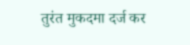तुरंत मुकदमा दर्ज कर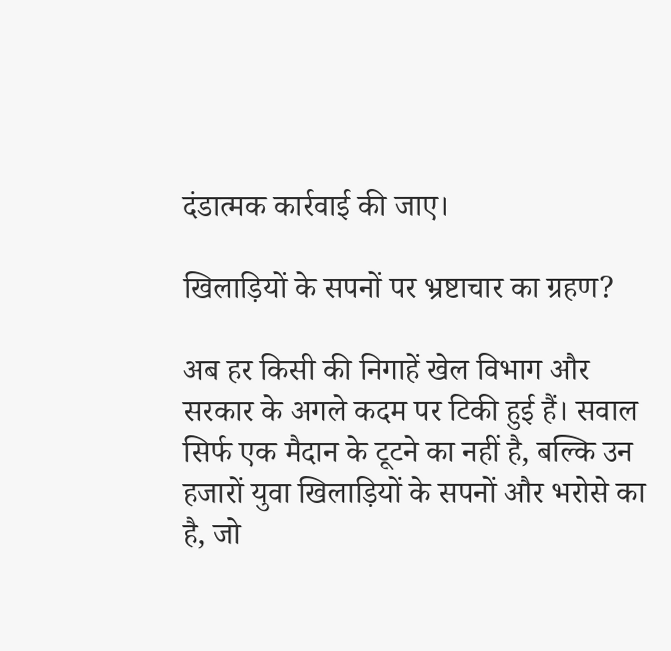दंडात्मक कार्रवाई की जाए।

खिलाड़ियों के सपनों पर भ्रष्टाचार का ग्रहण?

अब हर किसी की निगाहें खेल विभाग और सरकार के अगले कदम पर टिकी हुई हैं। सवाल सिर्फ एक मैदान के टूटने का नहीं है, बल्कि उन हजारों युवा खिलाड़ियों के सपनों और भरोसे का है, जो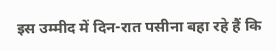इस उम्मीद में दिन-रात पसीना बहा रहे हैं कि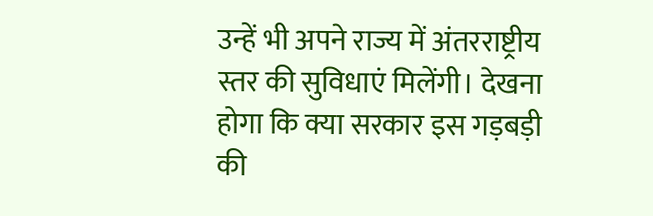उन्हें भी अपने राज्य में अंतरराष्ट्रीय स्तर की सुविधाएं मिलेंगी। देखना होगा कि क्या सरकार इस गड़बड़ी की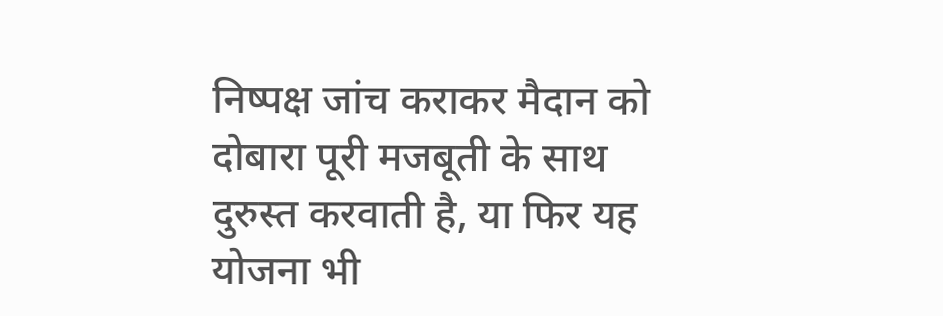निष्पक्ष जांच कराकर मैदान को दोबारा पूरी मजबूती के साथ दुरुस्त करवाती है, या फिर यह योजना भी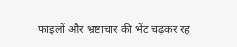फाइलों और भ्रष्टाचार की भेंट चढ़कर रह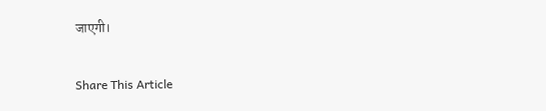जाएगी।

Share This Article